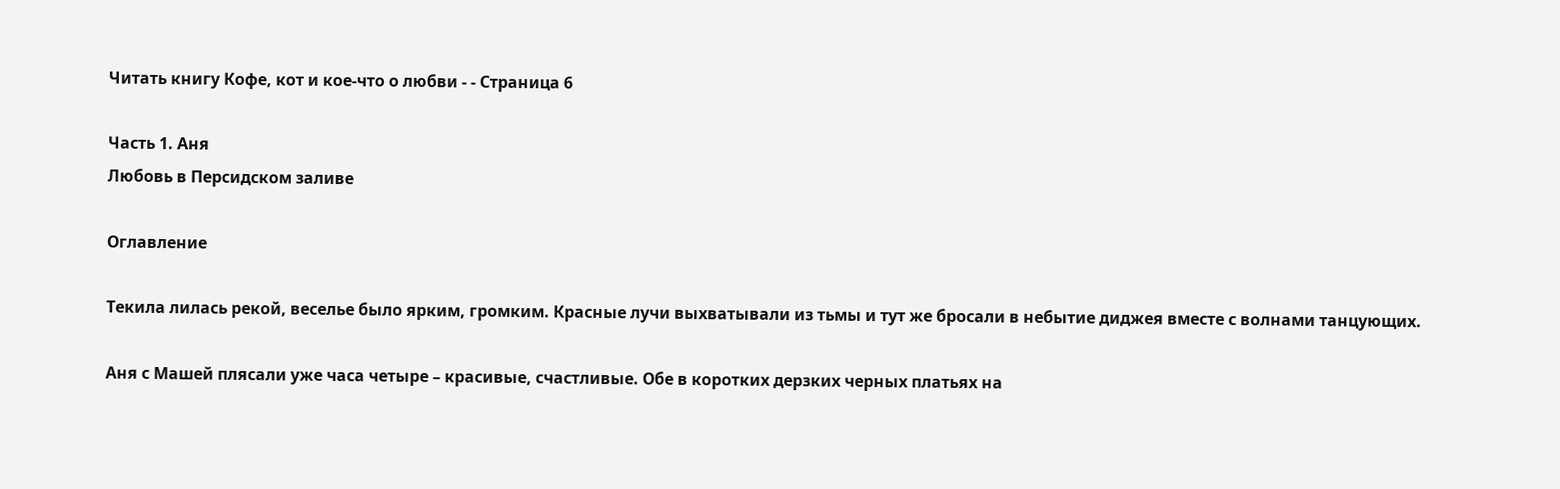Читать книгу Кофе, кот и кое-что о любви - - Страница 6

Часть 1. Аня
Любовь в Персидском заливе

Оглавление

Текила лилась рекой, веселье было ярким, громким. Красные лучи выхватывали из тьмы и тут же бросали в небытие диджея вместе с волнами танцующих.

Аня с Машей плясали уже часа четыре – красивые, счастливые. Обе в коротких дерзких черных платьях на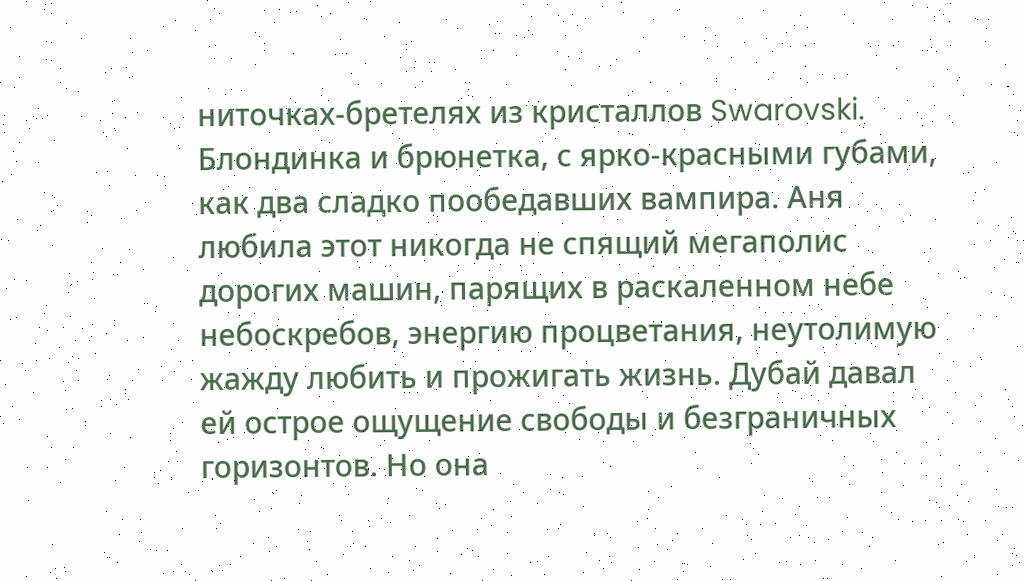ниточках-бретелях из кристаллов Swarovski. Блондинка и брюнетка, с ярко-красными губами, как два сладко пообедавших вампира. Аня любила этот никогда не спящий мегаполис дорогих машин, парящих в раскаленном небе небоскребов, энергию процветания, неутолимую жажду любить и прожигать жизнь. Дубай давал ей острое ощущение свободы и безграничных горизонтов. Но она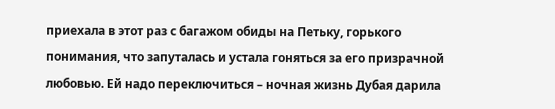приехала в этот раз с багажом обиды на Петьку, горького понимания, что запуталась и устала гоняться за его призрачной любовью. Ей надо переключиться – ночная жизнь Дубая дарила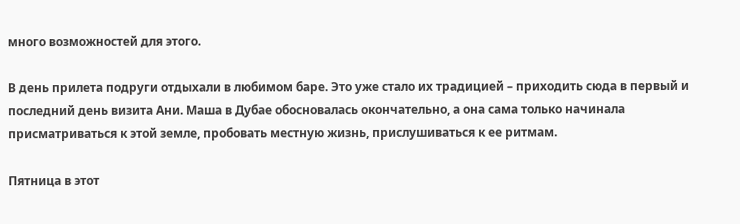много возможностей для этого.

В день прилета подруги отдыхали в любимом баре. Это уже стало их традицией – приходить сюда в первый и последний день визита Ани. Маша в Дубае обосновалась окончательно, а она сама только начинала присматриваться к этой земле, пробовать местную жизнь, прислушиваться к ее ритмам.

Пятница в этот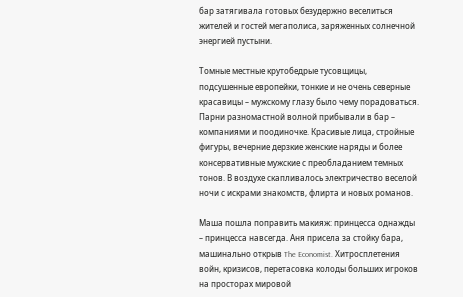бар затягивала готовых безудержно веселиться жителей и гостей мегаполиса, заряженных солнечной энергией пустыни.

Томные местные крутобедрые тусовщицы, подсушенные европейки, тонкие и не очень северные красавицы – мужскому глазу было чему порадоваться. Парни разномастной волной прибывали в бар – компаниями и поодиночке. Красивые лица, стройные фигуры, вечерние дерзкие женские наряды и более консервативные мужские с преобладанием темных тонов. В воздухе скапливалось электричество веселой ночи с искрами знакомств, флирта и новых романов.

Маша пошла поправить макияж: принцесса однажды – принцесса навсегда. Аня присела за стойку бара, машинально открыв The Economist. Хитросплетения войн, кризисов, перетасовка колоды больших игроков на просторах мировой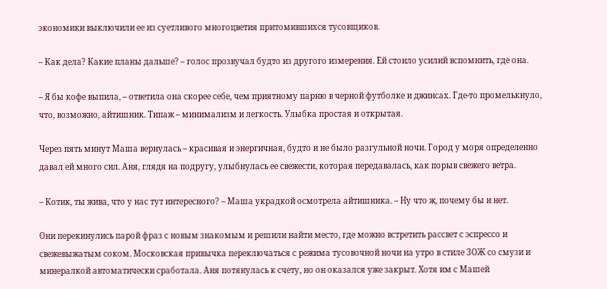экономики выключили ее из суетливого многоцветия притомившихся тусовщиков.

– Как дела? Какие планы дальше? – голос прозвучал будто из другого измерения. Ей стоило усилий вспомнить, где она.

– Я бы кофе выпила, – ответила она скорее себе, чем приятному парню в черной футболке и джинсах. Где-то промелькнуло, что, возможно, айтишник. Типаж – минимализм и легкость. Улыбка простая и открытая.

Через пять минут Маша вернулась – красивая и энергичная, будто и не было разгульной ночи. Город у моря определенно давал ей много сил. Аня, глядя на подругу, улыбнулась ее свежести, которая передавалась, как порыв свежего ветра.

– Котик, ты жива, что у нас тут интересного? – Маша украдкой осмотрела айтишника. – Ну что ж, почему бы и нет.

Они перекинулись парой фраз с новым знакомым и решили найти место, где можно встретить рассвет с эспрессо и свежевыжатым соком. Московская привычка переключаться с режима тусовочной ночи на утро в стиле ЗОЖ со смузи и минералкой автоматически сработала. Аня потянулась к счету, но он оказался уже закрыт. Хотя им с Машей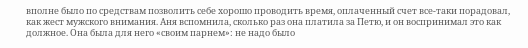вполне было по средствам позволить себе хорошо проводить время, оплаченный счет все-таки порадовал, как жест мужского внимания. Аня вспомнила, сколько раз она платила за Петю, и он воспринимал это как должное. Она была для него «своим парнем»: не надо было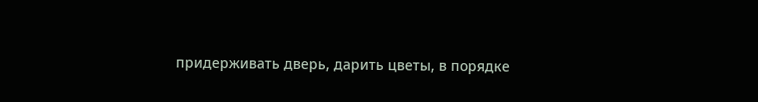придерживать дверь, дарить цветы, в порядке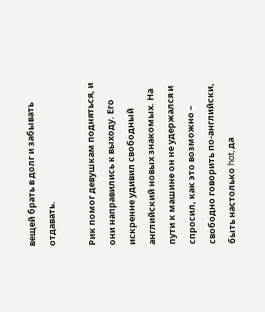вещей брать в долг и забывать отдавать.

Рик помог девушкам подняться, и они направились к выходу. Его искренне удивил свободный английский новых знакомых. На пути к машине он не удержался и спросил, как это возможно – свободно говорить по-английски, быть настолько hot, да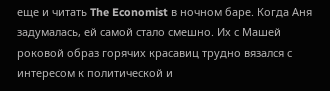еще и читать The Economist в ночном баре. Когда Аня задумалась, ей самой стало смешно. Их с Машей роковой образ горячих красавиц трудно вязался с интересом к политической и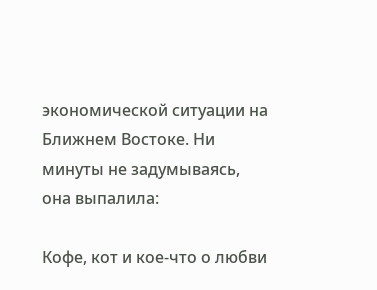экономической ситуации на Ближнем Востоке. Ни минуты не задумываясь, она выпалила:

Кофе, кот и кое-что о любви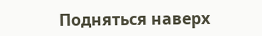Подняться наверх